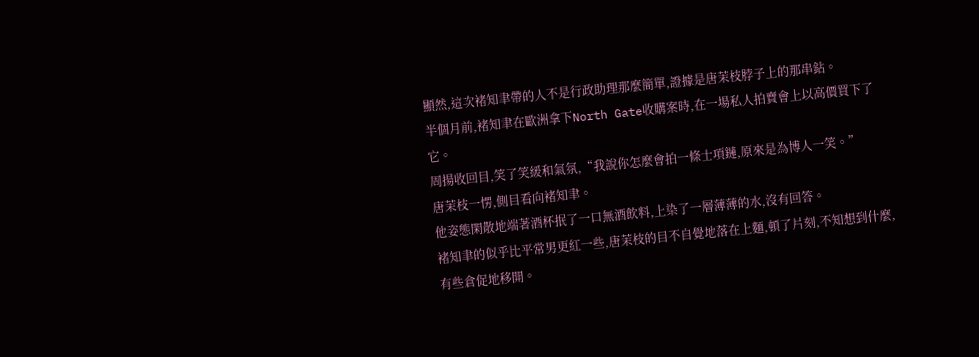顯然,這次褚知聿帶的人不是行政助理那麼簡單,證據是唐茉枝脖子上的那串鉆。
半個月前,褚知聿在歐洲拿下North Gate收購案時,在一場私人拍賣會上以高價買下了它。
周揚收回目,笑了笑緩和氣氛,“我說你怎麼會拍一條士項鏈,原來是為博人一笑。”
唐茉枝一愣,側目看向褚知聿。
他姿態閑散地端著酒杯抿了一口無酒飲料,上染了一層薄薄的水,沒有回答。
褚知聿的似乎比平常男更紅一些,唐茉枝的目不自覺地落在上麵,頓了片刻,不知想到什麼,有些倉促地移開。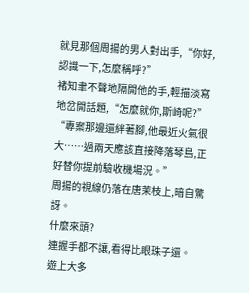就見那個周揚的男人對出手,“你好,認識一下,怎麼稱呼?”
褚知聿不聲地隔開他的手,輕描淡寫地岔開話題,“怎麼就你,斯崎呢?”
“專案那邊還絆著腳,他最近火氣很大……過兩天應該直接降落琴島,正好替你提前驗收機場況。”
周揚的視線仍落在唐茉枝上,暗自驚訝。
什麼來頭?
連握手都不讓,看得比眼珠子還。
遊上大多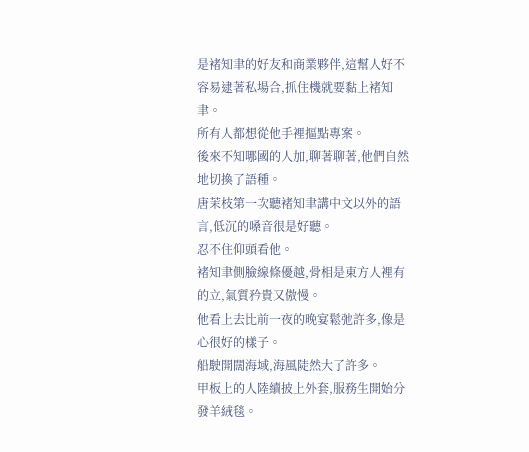是褚知聿的好友和商業夥伴,這幫人好不容易逮著私場合,抓住機就要黏上褚知聿。
所有人都想從他手裡摳點專案。
後來不知哪國的人加,聊著聊著,他們自然地切換了語種。
唐茉枝第一次聽褚知聿講中文以外的語言,低沉的嗓音很是好聽。
忍不住仰頭看他。
褚知聿側臉線條優越,骨相是東方人裡有的立,氣質矜貴又傲慢。
他看上去比前一夜的晚宴鬆弛許多,像是心很好的樣子。
船駛開闊海域,海風陡然大了許多。
甲板上的人陸續披上外套,服務生開始分發羊絨毯。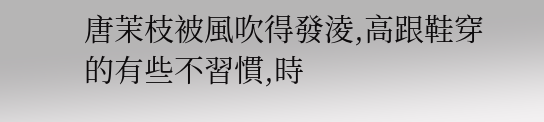唐茉枝被風吹得發淩,高跟鞋穿的有些不習慣,時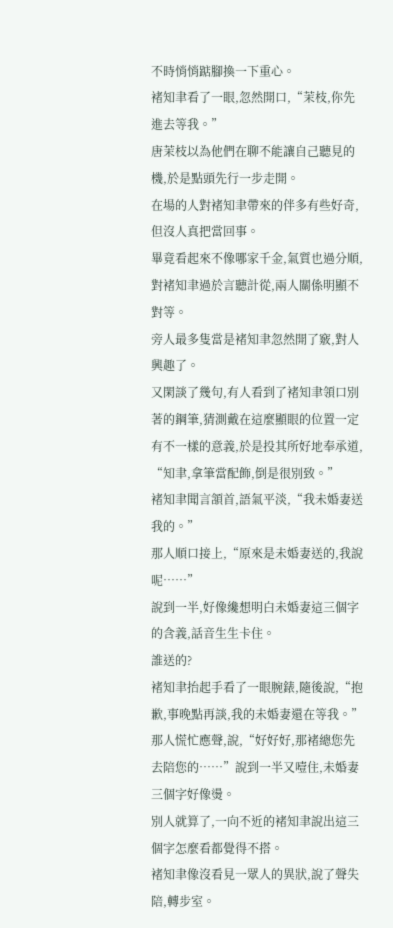不時悄悄踮腳換一下重心。
褚知聿看了一眼,忽然開口,“茉枝,你先進去等我。”
唐茉枝以為他們在聊不能讓自己聽見的機,於是點頭先行一步走開。
在場的人對褚知聿帶來的伴多有些好奇,但沒人真把當回事。
畢竟看起來不像哪家千金,氣質也過分順,對褚知聿過於言聽計從,兩人關係明顯不對等。
旁人最多隻當是褚知聿忽然開了竅,對人興趣了。
又閑談了幾句,有人看到了褚知聿領口別著的鋼筆,猜測戴在這麼顯眼的位置一定有不一樣的意義,於是投其所好地奉承道,
“知聿,拿筆當配飾,倒是很別致。”
褚知聿聞言頷首,語氣平淡,“我未婚妻送我的。”
那人順口接上,“原來是未婚妻送的,我說呢……”
說到一半,好像纔想明白未婚妻這三個字的含義,話音生生卡住。
誰送的?
褚知聿抬起手看了一眼腕錶,隨後說,“抱歉,事晚點再談,我的未婚妻還在等我。”
那人慌忙應聲,說,“好好好,那褚總您先去陪您的……”說到一半又噎住,未婚妻三個字好像燙。
別人就算了,一向不近的褚知聿說出這三個字怎麼看都覺得不搭。
褚知聿像沒看見一眾人的異狀,說了聲失陪,轉步室。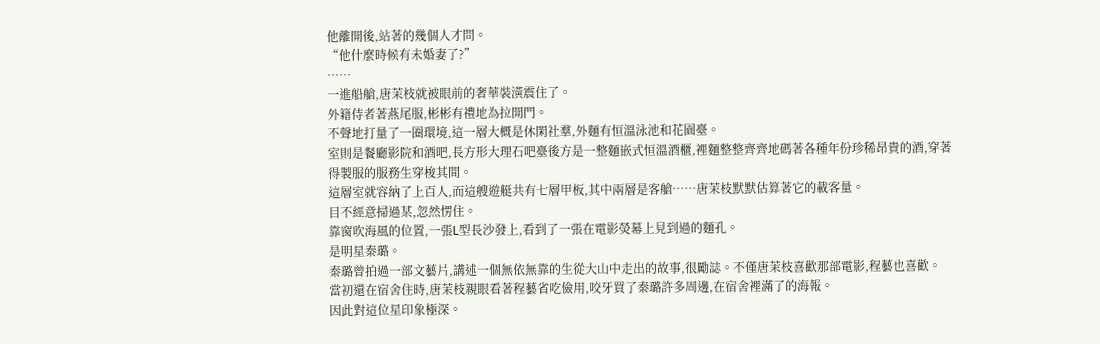他離開後,站著的幾個人才問。
“他什麼時候有未婚妻了?”
……
一進船艙,唐茉枝就被眼前的奢華裝潢震住了。
外籍侍者著燕尾服,彬彬有禮地為拉開門。
不聲地打量了一圈環境,這一層大概是休閑社羣,外麵有恒溫泳池和花園臺。
室則是餐廳影院和酒吧,長方形大理石吧臺後方是一整麵嵌式恒溫酒櫃,裡麵整整齊齊地碼著各種年份珍稀昂貴的酒,穿著得製服的服務生穿梭其間。
這層室就容納了上百人,而這艘遊艇共有七層甲板,其中兩層是客艙……唐茉枝默默估算著它的載客量。
目不經意掃過某,忽然愣住。
靠窗吹海風的位置,一張L型長沙發上,看到了一張在電影熒幕上見到過的麵孔。
是明星秦璐。
秦璐曾拍過一部文藝片,講述一個無依無靠的生從大山中走出的故事,很勵誌。不僅唐茉枝喜歡那部電影,程藝也喜歡。
當初還在宿舍住時,唐茉枝親眼看著程藝省吃儉用,咬牙買了秦璐許多周邊,在宿舍裡滿了的海報。
因此對這位星印象極深。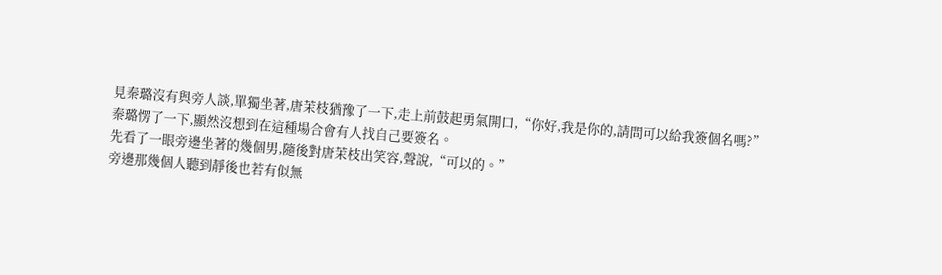見秦璐沒有與旁人談,單獨坐著,唐茉枝猶豫了一下,走上前鼓起勇氣開口,“你好,我是你的,請問可以給我簽個名嗎?”
秦璐愣了一下,顯然沒想到在這種場合會有人找自己要簽名。
先看了一眼旁邊坐著的幾個男,隨後對唐茉枝出笑容,聲說,“可以的。”
旁邊那幾個人聽到靜後也若有似無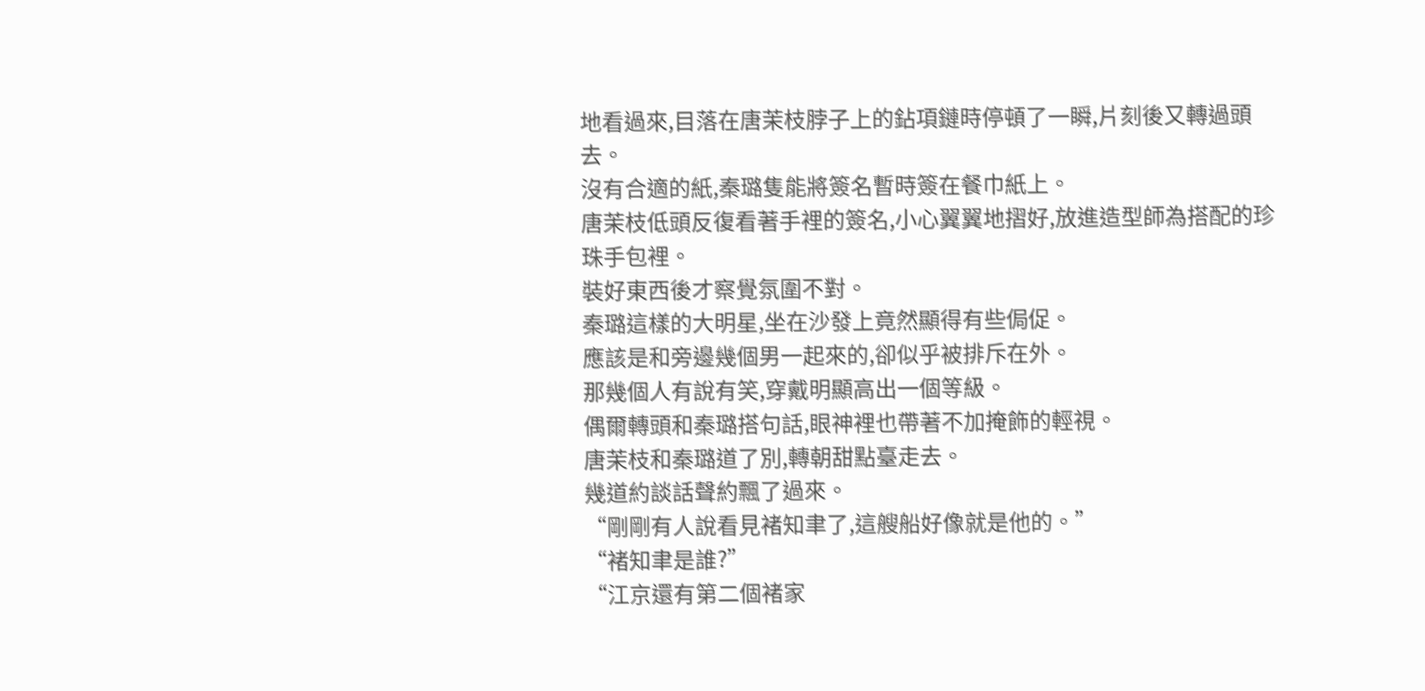地看過來,目落在唐茉枝脖子上的鉆項鏈時停頓了一瞬,片刻後又轉過頭去。
沒有合適的紙,秦璐隻能將簽名暫時簽在餐巾紙上。
唐茉枝低頭反復看著手裡的簽名,小心翼翼地摺好,放進造型師為搭配的珍珠手包裡。
裝好東西後才察覺氛圍不對。
秦璐這樣的大明星,坐在沙發上竟然顯得有些侷促。
應該是和旁邊幾個男一起來的,卻似乎被排斥在外。
那幾個人有說有笑,穿戴明顯高出一個等級。
偶爾轉頭和秦璐搭句話,眼神裡也帶著不加掩飾的輕視。
唐茉枝和秦璐道了別,轉朝甜點臺走去。
幾道約談話聲約飄了過來。
“剛剛有人說看見褚知聿了,這艘船好像就是他的。”
“褚知聿是誰?”
“江京還有第二個褚家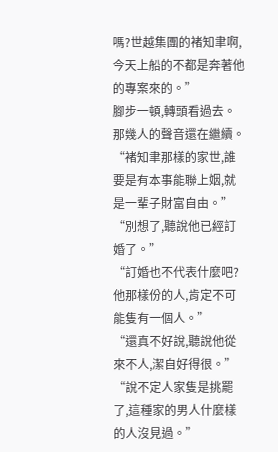嗎?世越集團的褚知聿啊,今天上船的不都是奔著他的專案來的。”
腳步一頓,轉頭看過去。
那幾人的聲音還在繼續。
“褚知聿那樣的家世,誰要是有本事能聯上姻,就是一輩子財富自由。”
“別想了,聽說他已經訂婚了。”
“訂婚也不代表什麼吧?他那樣份的人,肯定不可能隻有一個人。”
“還真不好說,聽說他從來不人,潔自好得很。”
“說不定人家隻是挑罷了,這種家的男人什麼樣的人沒見過。”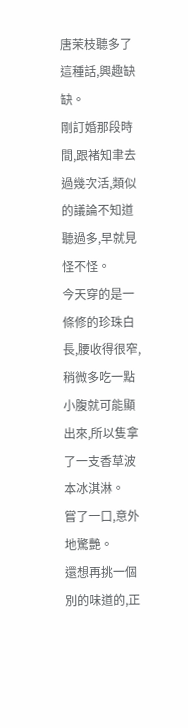唐茉枝聽多了這種話,興趣缺缺。
剛訂婚那段時間,跟褚知聿去過幾次活,類似的議論不知道聽過多,早就見怪不怪。
今天穿的是一條修的珍珠白長,腰收得很窄,稍微多吃一點小腹就可能顯出來,所以隻拿了一支香草波本冰淇淋。
嘗了一口,意外地驚艷。
還想再挑一個別的味道的,正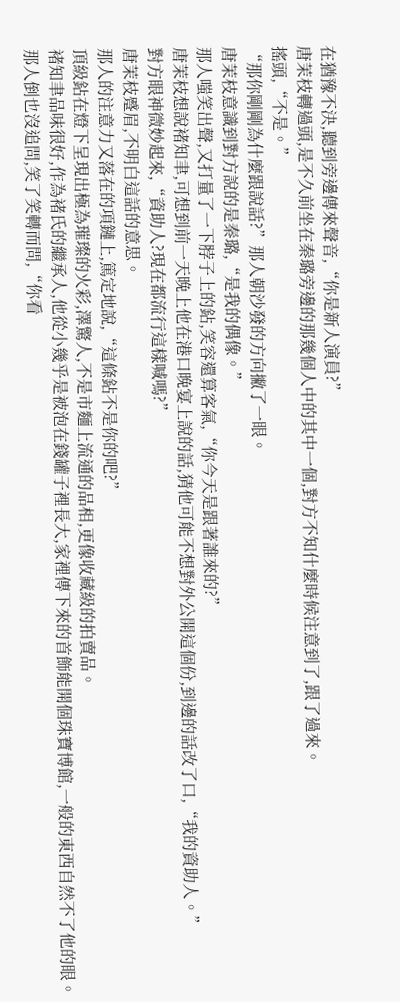在猶豫不決,聽到旁邊傳來聲音,“你是新人演員?”
唐茉枝轉過頭,是不久前坐在秦璐旁邊的那幾個人中的其中一個,對方不知什麼時候注意到了,跟了過來。
搖頭,“不是。”
“那你剛剛為什麼跟說話?”那人朝沙發的方向撇了一眼。
唐茉枝意識到對方說的是秦璐,“是我的偶像。”
那人嗤笑出聲,又打量了一下脖子上的鉆,笑容還算客氣,“你今天是跟著誰來的?”
唐茉枝想說褚知聿,可想到前一天晚上他在港口晚宴上說的話,猜他可能不想對外公開這個份,到邊的話改了口,“我的資助人。”
對方眼神微妙起來,“資助人?現在都流行這樣喊嗎?”
唐茉枝蹙眉,不明白這話的意思。
那人的注意力又落在的項鏈上,篤定地說,“這條鉆不是你的吧?”
頂級鉆在燈下呈現出極為璀璨的火彩,澤驚人,不是市麵上流通的品相,更像收藏級的拍賣品。
褚知聿品味很好,作為褚氏的繼承人,他從小幾乎是被泡在錢罐子裡長大,家裡傳下來的首飾能開個珠寶博館,一般的東西自然不了他的眼。
那人倒也沒追問,笑了笑轉而問,“你看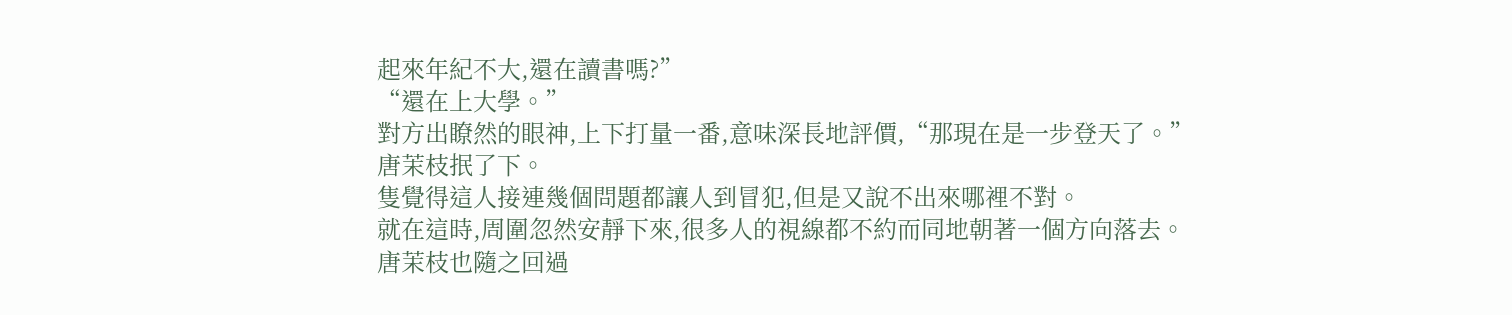起來年紀不大,還在讀書嗎?”
“還在上大學。”
對方出瞭然的眼神,上下打量一番,意味深長地評價,“那現在是一步登天了。”
唐茉枝抿了下。
隻覺得這人接連幾個問題都讓人到冒犯,但是又說不出來哪裡不對。
就在這時,周圍忽然安靜下來,很多人的視線都不約而同地朝著一個方向落去。
唐茉枝也隨之回過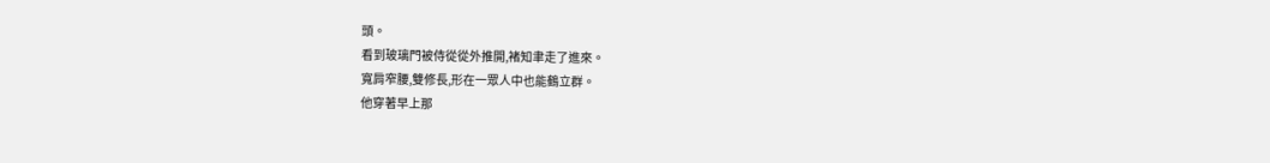頭。
看到玻璃門被侍從從外推開,褚知聿走了進來。
寬肩窄腰,雙修長,形在一眾人中也能鶴立群。
他穿著早上那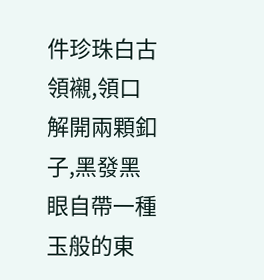件珍珠白古領襯,領口解開兩顆釦子,黑發黑眼自帶一種玉般的東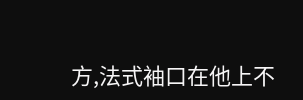方,法式袖口在他上不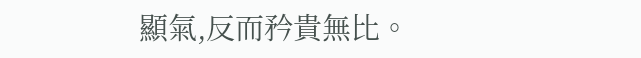顯氣,反而矜貴無比。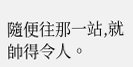隨便往那一站,就帥得令人。